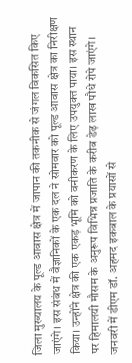जिला मुख्यालय के पूल्ड आवास क्षेत्र में जापान की तकनीक से जंगल विकसित किए जाएंगे। इस संबंध में वैज्ञानिकों के एक दल ने सोमवार को पूल्ड आवास क्षेत्र का निरीक्षण किया। उन्होंने क्षेत्र की एक एकड़ भूमि को वनीकरण के लिए उपयुक्त पाया। इस स्थान पर हिमालयी मौसम के अनुरूप विभिन्न प्रजाति के करीब डेढ़ लाख पौधे रोपे जाएंगे।
जनवरी में डीएम डॉ. अहमद इकबाल के प्रयासों से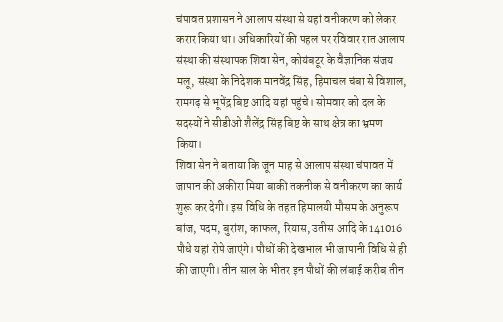चंपावत प्रशासन ने आलाप संस्था से यहां वनीकरण को लेकर करार किया था। अधिकारियों की पहल पर रविवार रात आलाप संस्था की संस्थापक शिवा सेन, कोयंबटूर के वैज्ञानिक संजय मलू, संस्था के निदेशक मानवेंद्र सिंह, हिमाचल चंबा से विशाल, रामगढ़ से भूपेंद्र बिष्ट आदि यहां पहुंचे। सोमवार को दल के सदस्यों ने सीडीओ शैलेंद्र सिंह बिष्ट के साथ क्षेत्र का भ्रमण किया।
शिवा सेन ने बताया कि जून माह से आलाप संस्था चंपावत में जापान की अकीरा मिया बाकी तकनीक से वनीकरण का कार्य शुरू कर देगी। इस विधि के तहत हिमालयी मौसम के अनुरूप बांज, पदम, बुरांश, काफल, रियास, उतीस आदि के 141016 पौधे यहां रोपे जाएंगे। पौधों की देखभाल भी जापानी विधि से ही की जाएगी। तीन साल के भीतर इन पौधों की लंबाई करीब तीन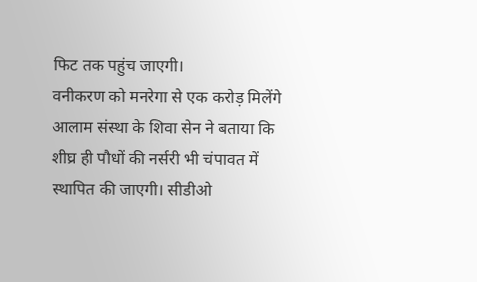फिट तक पहुंच जाएगी।
वनीकरण को मनरेगा से एक करोड़ मिलेंगे
आलाम संस्था के शिवा सेन ने बताया कि शीघ्र ही पौधों की नर्सरी भी चंपावत में स्थापित की जाएगी। सीडीओ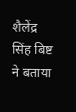शैलेंद्र सिंह बिष्ट ने बताया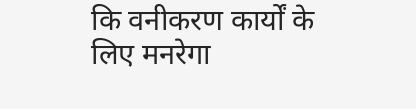कि वनीकरण कार्यों के लिए मनरेगा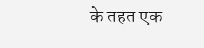के तहत एक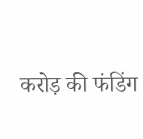करोड़ की फंडिंग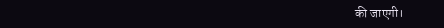की जाएगी।